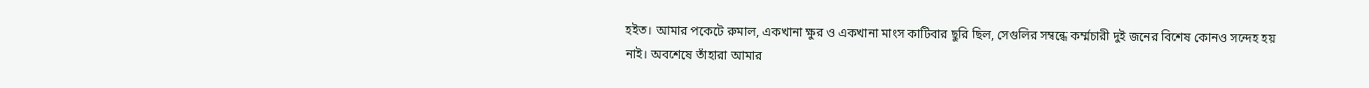হইত। আমার পকেটে রুমাল, একখানা ক্ষুর ও একখানা মাংস কাটিবার ছুরি ছিল, সেগুলির সম্বন্ধে কর্ম্মচারী দুই জনের বিশেষ কোনও সন্দেহ হয় নাই। অবশেষে তাঁহারা আমার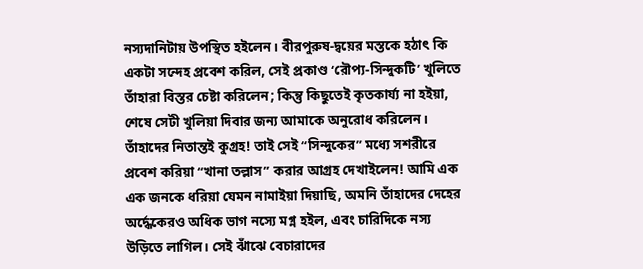নস্যদানিটায় উপস্থিত হইলেন। বীরপুরুষ-দ্বয়ের মস্তকে হঠাৎ কি একটা সন্দেহ প্রবেশ করিল, সেই প্রকাণ্ড ‘রৌপ্য-সিন্দুকটি’ খুলিতে তাঁহারা বিস্তর চেষ্টা করিলেন; কিন্তু কিছুতেই কৃতকার্য্য না হইয়া, শেষে সেটী খুলিয়া দিবার জন্য আমাকে অনুরোধ করিলেন। তাঁহাদের নিতান্তই কুগ্রহ! তাই সেই “সিন্দুকের” মধ্যে সশরীরে প্রবেশ করিয়া “খানা তল্লাস” করার আগ্রহ দেখাইলেন! আমি এক এক জনকে ধরিয়া যেমন নামাইয়া দিয়াছি, অমনি তাঁহাদের দেহের অর্দ্ধেকেরও অধিক ভাগ নস্যে মগ্ন হইল, এবং চারিদিকে নস্য উড়িতে লাগিল। সেই ঝাঁঝে বেচারাদের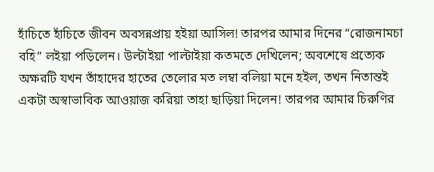হাঁচিতে হাঁচিতে জীবন অবসন্নপ্রায় হইয়া আসিল! তারপর আমার দিনের “রোজনামচা বহি” লইয়া পড়িলেন। উল্টাইয়া পাল্টাইয়া কতমতে দেখিলেন; অবশেষে প্রত্যেক অক্ষরটি যখন তাঁহাদের হাতের তেলোর মত লম্বা বলিয়া মনে হইল, তখন নিতান্তই একটা অস্বাভাবিক আওয়াজ করিয়া তাহা ছাড়িয়া দিলেন! তারপর আমার চিরুণির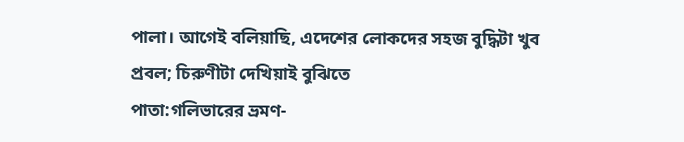পালা। আগেই বলিয়াছি, এদেশের লোকদের সহজ বুদ্ধিটা খুব প্রবল; চিরুণীটা দেখিয়াই বুঝিতে
পাতা:গলিভারের ভ্রমণ-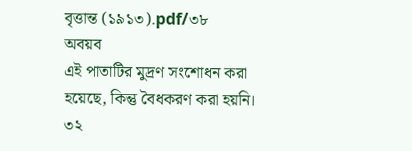বৃত্তান্ত (১৯১৩).pdf/৩৮
অবয়ব
এই পাতাটির মুদ্রণ সংশোধন করা হয়েছে, কিন্তু বৈধকরণ করা হয়নি।
৩২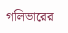গলিভারের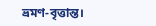ভ্রমণ-বৃত্তান্ত।